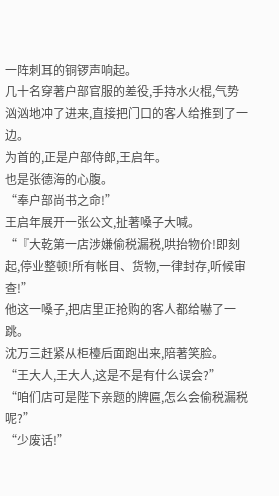一阵刺耳的铜锣声响起。
几十名穿著户部官服的差役,手持水火棍,气势汹汹地冲了进来,直接把门口的客人给推到了一边。
为首的,正是户部侍郎,王启年。
也是张德海的心腹。
“奉户部尚书之命!”
王启年展开一张公文,扯著嗓子大喊。
“『大乾第一店涉嫌偷税漏税,哄抬物价!即刻起,停业整顿!所有帐目、货物,一律封存,听候审查!”
他这一嗓子,把店里正抢购的客人都给嚇了一跳。
沈万三赶紧从柜檯后面跑出来,陪著笑脸。
“王大人,王大人,这是不是有什么误会?”
“咱们店可是陛下亲题的牌匾,怎么会偷税漏税呢?”
“少废话!”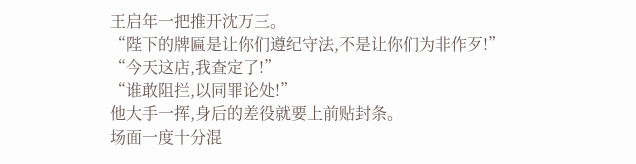王启年一把推开沈万三。
“陛下的牌匾是让你们遵纪守法,不是让你们为非作歹!”
“今天这店,我查定了!”
“谁敢阻拦,以同罪论处!”
他大手一挥,身后的差役就要上前贴封条。
场面一度十分混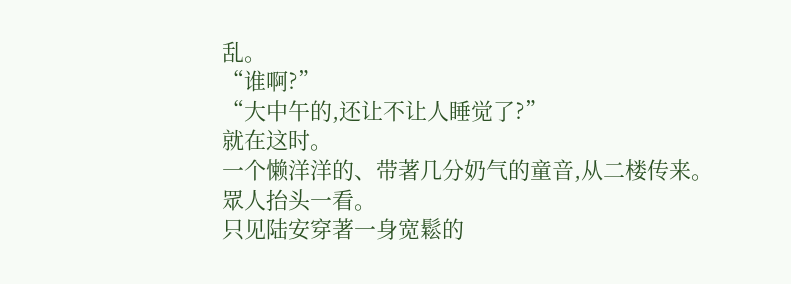乱。
“谁啊?”
“大中午的,还让不让人睡觉了?”
就在这时。
一个懒洋洋的、带著几分奶气的童音,从二楼传来。
眾人抬头一看。
只见陆安穿著一身宽鬆的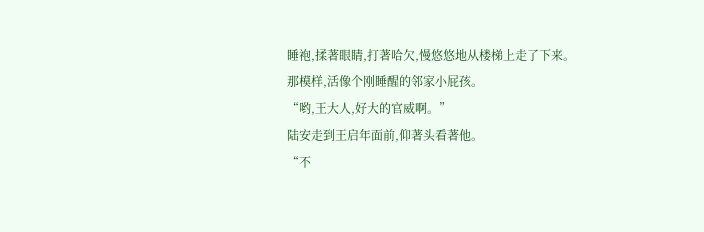睡袍,揉著眼睛,打著哈欠,慢悠悠地从楼梯上走了下来。
那模样,活像个刚睡醒的邻家小屁孩。
“哟,王大人,好大的官威啊。”
陆安走到王启年面前,仰著头看著他。
“不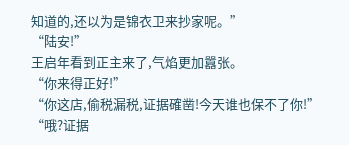知道的,还以为是锦衣卫来抄家呢。”
“陆安!”
王启年看到正主来了,气焰更加囂张。
“你来得正好!”
“你这店,偷税漏税,证据確凿!今天谁也保不了你!”
“哦?证据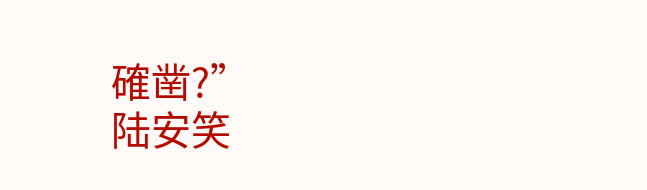確凿?”
陆安笑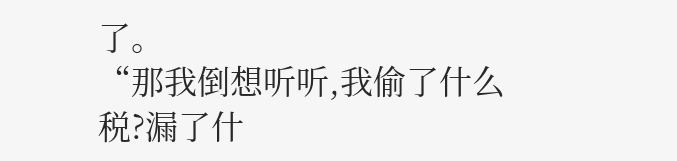了。
“那我倒想听听,我偷了什么税?漏了什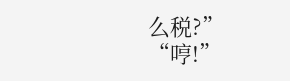么税?”
“哼!”